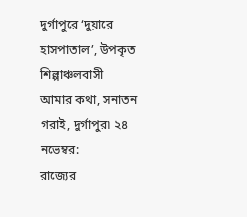দুর্গাপুরে ‘দুয়ারে হাসপাতাল’, উপকৃত শিল্পাঞ্চলবাসী
আমার কথা, সনাতন গরাই, দুর্গাপুর৷ ২৪ নভেম্বর:
রাজ্যের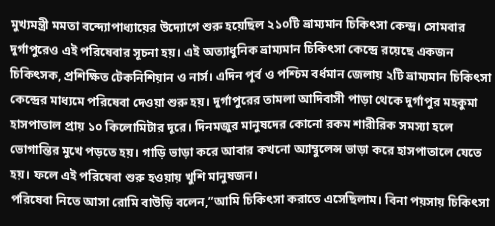মুখ্যমন্ত্রী মমতা বন্দ্যোপাধ্যায়ের উদ্যোগে শুরু হয়েছিল ২১০টি ভ্রাম্যমান চিকিৎসা কেন্দ্র। সোমবার দুর্গাপুরেও এই পরিষেবার সূচনা হয়। এই অত্যাধুনিক ভ্রাম্যমান চিকিৎসা কেন্দ্রে রয়েছে একজন চিকিৎসক, প্রশিক্ষিত টেকনিশিয়ান ও নার্স। এদিন পূর্ব ও পশ্চিম বর্ধমান জেলায় ২টি ভ্রাম্যমান চিকিৎসা কেন্দ্রের মাধ্যমে পরিষেবা দেওয়া শুরু হয়। দুর্গাপুরের তামলা আদিবাসী পাড়া থেকে দুর্গাপুর মহকুমা হাসপাতাল প্রায় ১০ কিলোমিটার দূরে। দিনমজুর মানুষদের কোনো রকম শারীরিক সমস্যা হলে ভোগান্তির মুখে পড়তে হয়। গাড়ি ভাড়া করে আবার কখনো অ্যাম্বুলেন্স ভাড়া করে হাসপাতালে যেতে হয়। ফলে এই পরিষেবা শুরু হওয়ায় খুশি মানুষজন।
পরিষেবা নিতে আসা রোমি বাউড়ি বলেন,”আমি চিকিৎসা করাতে এসেছিলাম। বিনা পয়সায় চিকিৎসা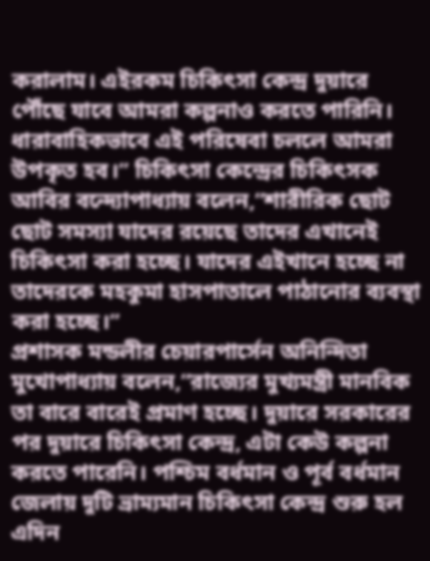করালাম। এইরকম চিকিৎসা কেন্দ্র দুয়ারে পৌঁছে যাবে আমরা কল্পনাও করতে পারিনি। ধারাবাহিকভাবে এই পরিষেবা চললে আমরা উপকৃত হব।” চিকিৎসা কেন্দ্রের চিকিৎসক আবির বন্দ্যোপাধ্যায় বলেন,”শারীরিক ছোট ছোট সমস্যা যাদের রয়েছে তাদের এখানেই চিকিৎসা করা হচ্ছে। যাদের এইখানে হচ্ছে না তাদেরকে মহকুমা হাসপাতালে পাঠানোর ব্যবস্থা করা হচ্ছে।”
প্রশাসক মন্ডলীর চেয়ারপার্সেন অনিন্দিতা মুখোপাধ্যায় বলেন,”রাজ্যের মুখ্যমন্ত্রী মানবিক তা বারে বারেই প্রমাণ হচ্ছে। দুয়ারে সরকারের পর দুয়ারে চিকিৎসা কেন্দ্র, এটা কেউ কল্পনা করতে পারেনি। পশ্চিম বর্ধমান ও পূর্ব বর্ধমান জেলায় দুটি ভ্রাম্যমান চিকিৎসা কেন্দ্র শুরু হল এদিন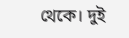থেকে। দুই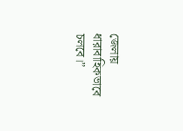জেলায় ধারাবাহিকভাবে চলবে।”